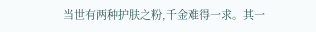当世有两种护肤之粉,千金难得一求。其一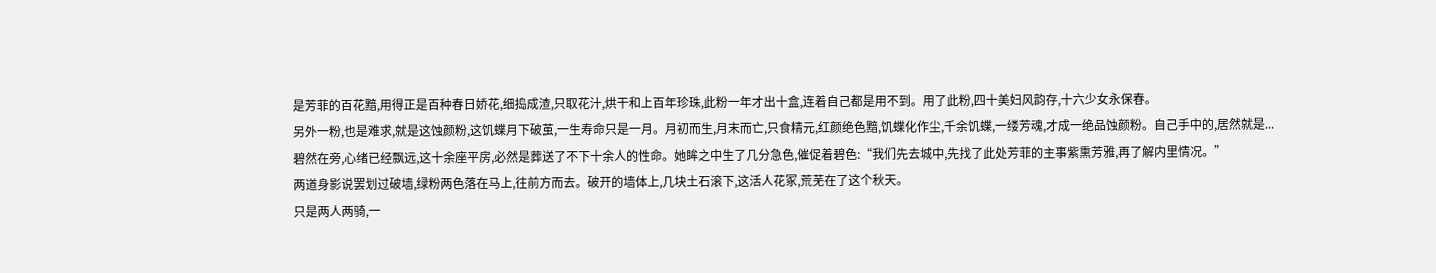是芳菲的百花黯,用得正是百种春日娇花,细捣成渣,只取花汁,烘干和上百年珍珠,此粉一年才出十盒,连着自己都是用不到。用了此粉,四十美妇风韵存,十六少女永保春。
另外一粉,也是难求,就是这蚀颜粉,这饥蝶月下破茧,一生寿命只是一月。月初而生,月末而亡,只食精元,红颜绝色黯,饥蝶化作尘,千余饥蝶,一缕芳魂,才成一绝品蚀颜粉。自己手中的,居然就是...
碧然在旁,心绪已经飘远,这十余座平房,必然是葬送了不下十余人的性命。她眸之中生了几分急色,催促着碧色:“我们先去城中,先找了此处芳菲的主事紫熏芳雅,再了解内里情况。”
两道身影说罢划过破墙,绿粉两色落在马上,往前方而去。破开的墙体上,几块土石滚下,这活人花冢,荒芜在了这个秋天。
只是两人两骑,一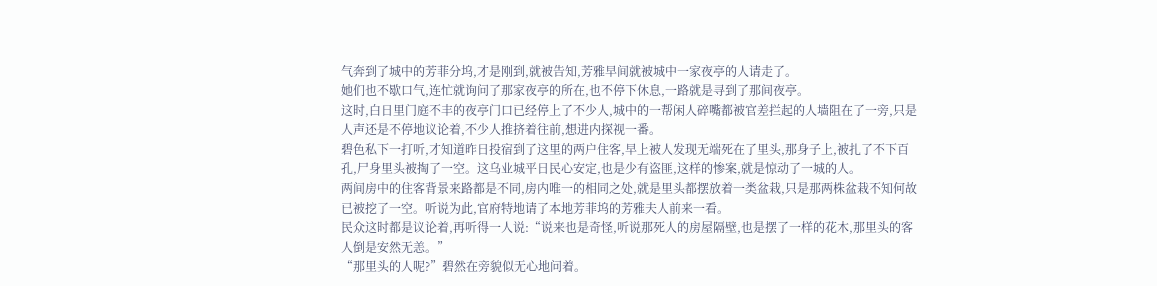气奔到了城中的芳菲分坞,才是刚到,就被告知,芳雅早间就被城中一家夜亭的人请走了。
她们也不歇口气,连忙就询问了那家夜亭的所在,也不停下休息,一路就是寻到了那间夜亭。
这时,白日里门庭不丰的夜亭门口已经停上了不少人,城中的一帮闲人碎嘴都被官差拦起的人墙阻在了一旁,只是人声还是不停地议论着,不少人推挤着往前,想进内探视一番。
碧色私下一打听,才知道昨日投宿到了这里的两户住客,早上被人发现无端死在了里头,那身子上,被扎了不下百孔,尸身里头被掏了一空。这乌业城平日民心安定,也是少有盗匪,这样的惨案,就是惊动了一城的人。
两间房中的住客背景来路都是不同,房内唯一的相同之处,就是里头都摆放着一类盆栽,只是那两株盆栽不知何故已被挖了一空。听说为此,官府特地请了本地芳菲坞的芳雅夫人前来一看。
民众这时都是议论着,再听得一人说:“说来也是奇怪,听说那死人的房屋隔壁,也是摆了一样的花木,那里头的客人倒是安然无恙。”
“那里头的人呢?”碧然在旁貌似无心地问着。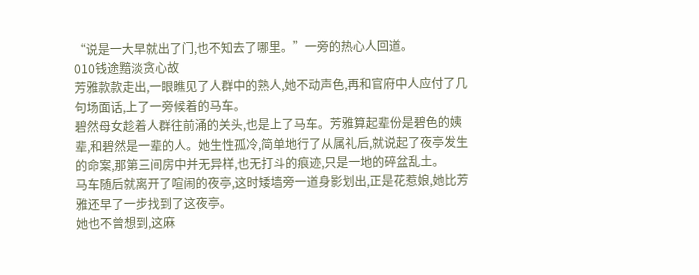“说是一大早就出了门,也不知去了哪里。”一旁的热心人回道。
010钱途黯淡贪心故
芳雅款款走出,一眼瞧见了人群中的熟人,她不动声色,再和官府中人应付了几句场面话,上了一旁候着的马车。
碧然母女趁着人群往前涌的关头,也是上了马车。芳雅算起辈份是碧色的姨辈,和碧然是一辈的人。她生性孤冷,简单地行了从属礼后,就说起了夜亭发生的命案,那第三间房中并无异样,也无打斗的痕迹,只是一地的碎盆乱土。
马车随后就离开了喧闹的夜亭,这时矮墙旁一道身影划出,正是花惹娘,她比芳雅还早了一步找到了这夜亭。
她也不曾想到,这麻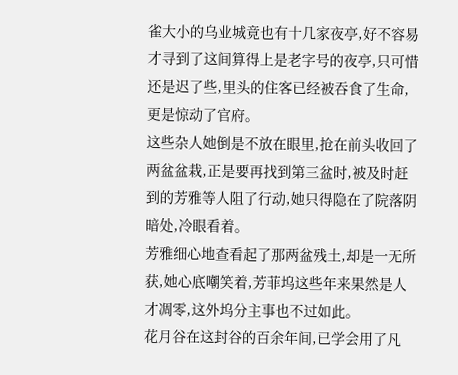雀大小的乌业城竟也有十几家夜亭,好不容易才寻到了这间算得上是老字号的夜亭,只可惜还是迟了些,里头的住客已经被吞食了生命,更是惊动了官府。
这些杂人她倒是不放在眼里,抢在前头收回了两盆盆栽,正是要再找到第三盆时,被及时赶到的芳雅等人阻了行动,她只得隐在了院落阴暗处,冷眼看着。
芳雅细心地查看起了那两盆残土,却是一无所获,她心底嘲笑着,芳菲坞这些年来果然是人才凋零,这外坞分主事也不过如此。
花月谷在这封谷的百余年间,已学会用了凡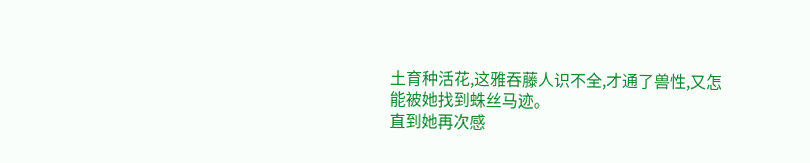土育种活花,这雅吞藤人识不全,才通了兽性,又怎能被她找到蛛丝马迹。
直到她再次感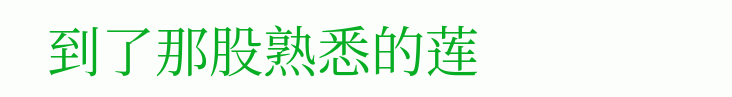到了那股熟悉的莲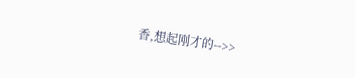香,想起刚才的-->>